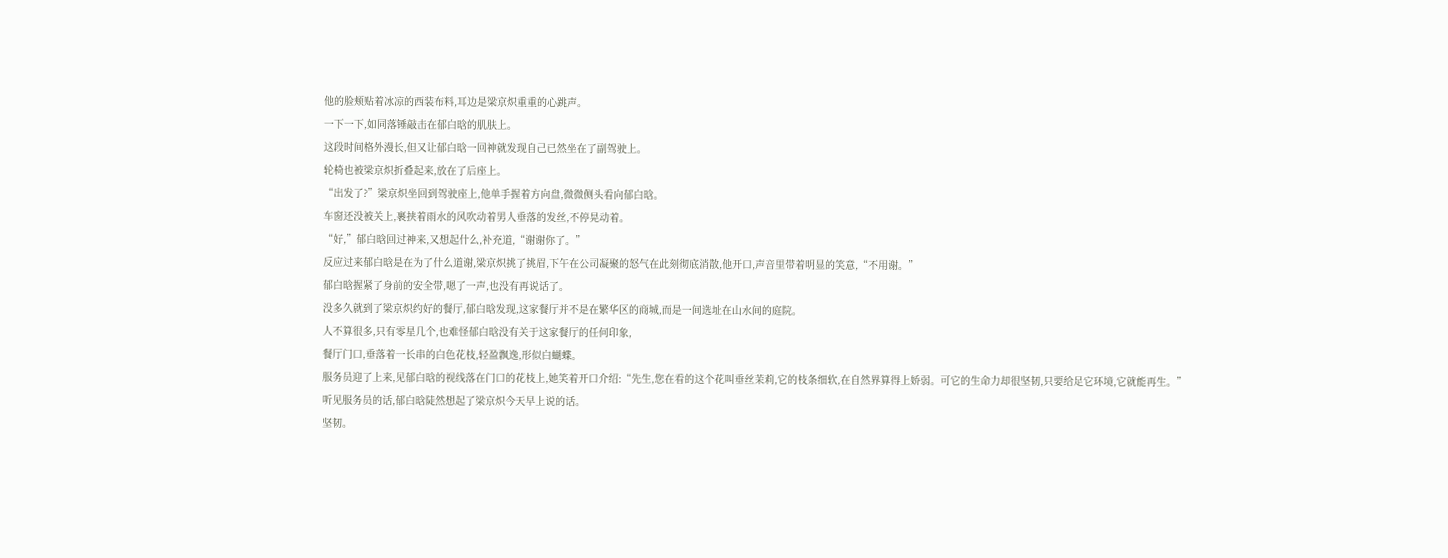他的脸颊贴着冰凉的西装布料,耳边是梁京炽重重的心跳声。
一下一下,如同落锤敲击在郁白晗的肌肤上。
这段时间格外漫长,但又让郁白晗一回神就发现自己已然坐在了副驾驶上。
轮椅也被梁京炽折叠起来,放在了后座上。
“出发了?”梁京炽坐回到驾驶座上,他单手握着方向盘,微微侧头看向郁白晗。
车窗还没被关上,裹挟着雨水的风吹动着男人垂落的发丝,不停晃动着。
“好,”郁白晗回过神来,又想起什么,补充道,“谢谢你了。”
反应过来郁白晗是在为了什么道谢,梁京炽挑了挑眉,下午在公司凝聚的怒气在此刻彻底消散,他开口,声音里带着明显的笑意,“不用谢。”
郁白晗握紧了身前的安全带,嗯了一声,也没有再说话了。
没多久就到了梁京炽约好的餐厅,郁白晗发现,这家餐厅并不是在繁华区的商城,而是一间选址在山水间的庭院。
人不算很多,只有零星几个,也难怪郁白晗没有关于这家餐厅的任何印象,
餐厅门口,垂落着一长串的白色花枝,轻盈飘逸,形似白蝴蝶。
服务员迎了上来,见郁白晗的视线落在门口的花枝上,她笑着开口介绍:“先生,您在看的这个花叫垂丝茉莉,它的枝条细软,在自然界算得上娇弱。可它的生命力却很坚韧,只要给足它环境,它就能再生。”
听见服务员的话,郁白晗陡然想起了梁京炽今天早上说的话。
坚韧。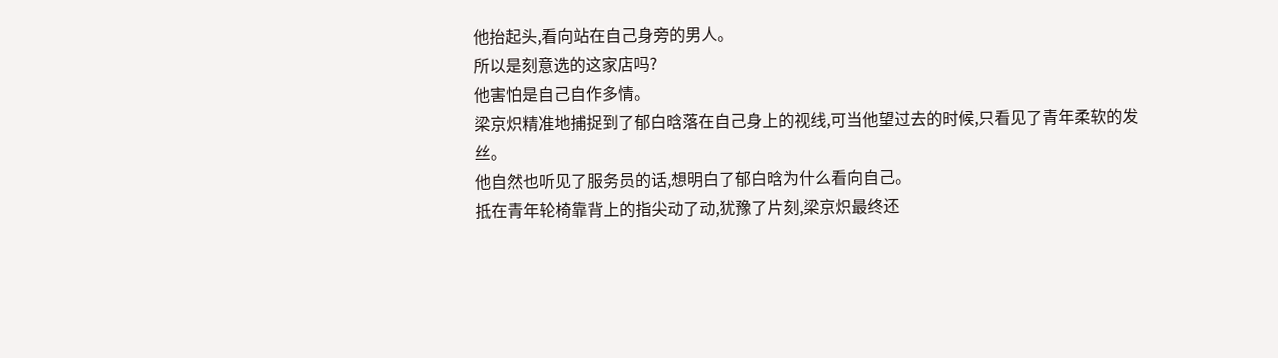他抬起头,看向站在自己身旁的男人。
所以是刻意选的这家店吗?
他害怕是自己自作多情。
梁京炽精准地捕捉到了郁白晗落在自己身上的视线,可当他望过去的时候,只看见了青年柔软的发丝。
他自然也听见了服务员的话,想明白了郁白晗为什么看向自己。
抵在青年轮椅靠背上的指尖动了动,犹豫了片刻,梁京炽最终还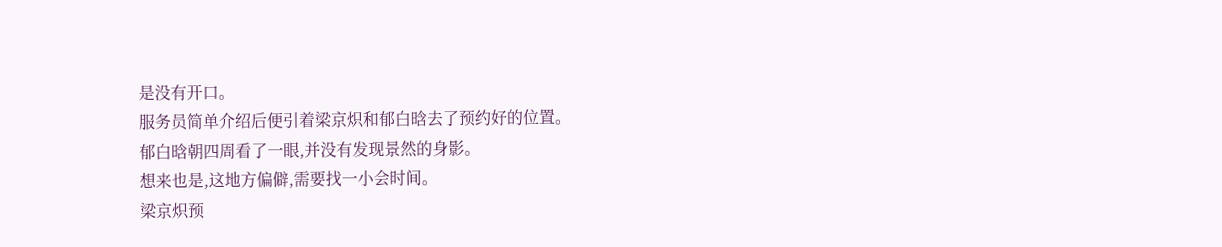是没有开口。
服务员简单介绍后便引着梁京炽和郁白晗去了预约好的位置。
郁白晗朝四周看了一眼,并没有发现景然的身影。
想来也是,这地方偏僻,需要找一小会时间。
梁京炽预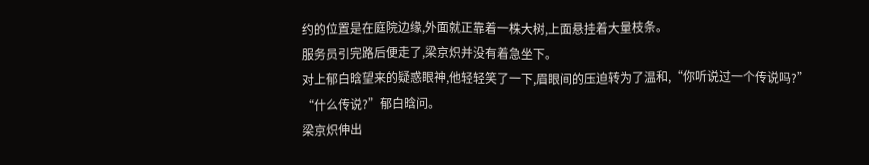约的位置是在庭院边缘,外面就正靠着一株大树,上面悬挂着大量枝条。
服务员引完路后便走了,梁京炽并没有着急坐下。
对上郁白晗望来的疑惑眼神,他轻轻笑了一下,眉眼间的压迫转为了温和,“你听说过一个传说吗?”
“什么传说?”郁白晗问。
梁京炽伸出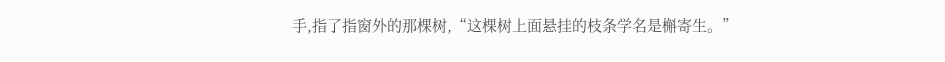手,指了指窗外的那棵树,“这棵树上面悬挂的枝条学名是槲寄生。”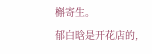槲寄生。
郁白晗是开花店的,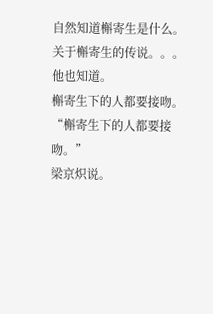自然知道槲寄生是什么。
关于槲寄生的传说。。。
他也知道。
槲寄生下的人都要接吻。
“槲寄生下的人都要接吻。”
梁京炽说。